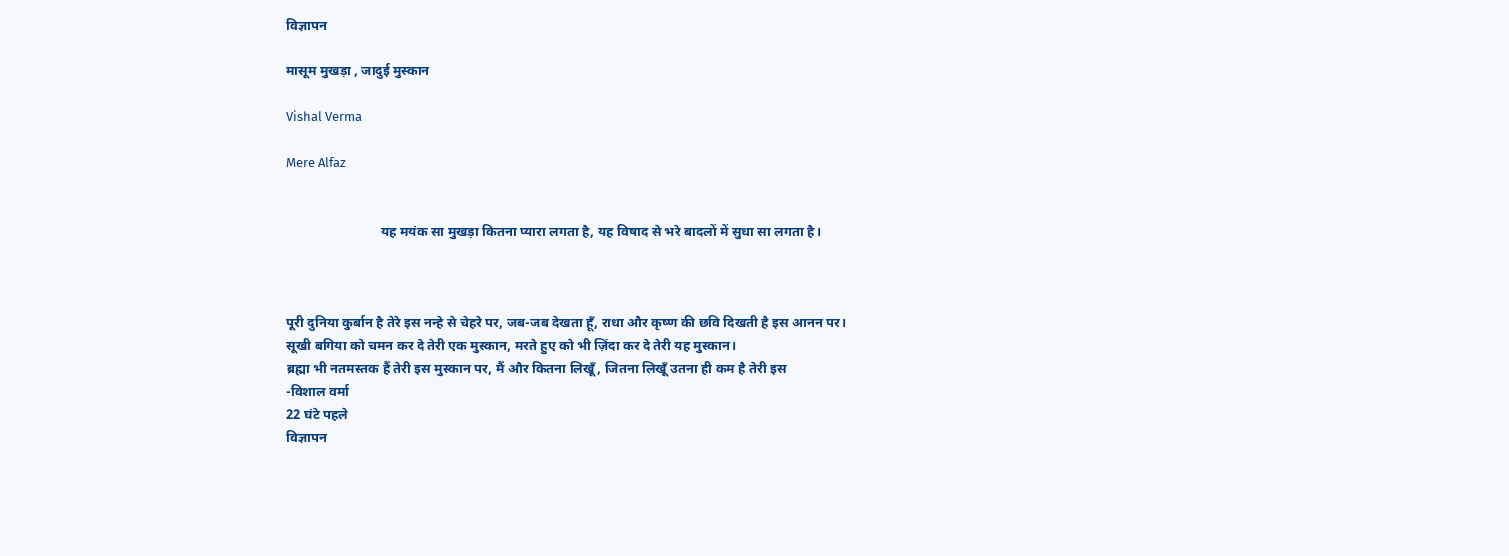विज्ञापन

मासूम मुखड़ा , जादुई मुस्कान

Vishal Verma

Mere Alfaz


                            यह मयंक सा मुखड़ा कितना प्यारा लगता है, यह विषाद से भरे बादलों में सुधा सा लगता है।



पूरी दुनिया कुर्बान है तेरे इस नन्हे से चेहरे पर, जब-जब देखता हूँ, राधा और कृष्ण की छवि दिखती है इस आनन पर।
सूखी बगिया को चमन कर दे तेरी एक मुस्कान, मरते हुए को भी ज़िंदा कर दे तेरी यह मुस्कान।
ब्रह्मा भी नतमस्तक हैं तेरी इस मुस्कान पर, मैं और कितना लिखूँ, जितना लिखूँ उतना ही कम है तेरी इस
-विशाल वर्मा
22 घंटे पहले
विज्ञापन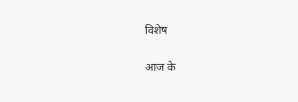विशेष

आज के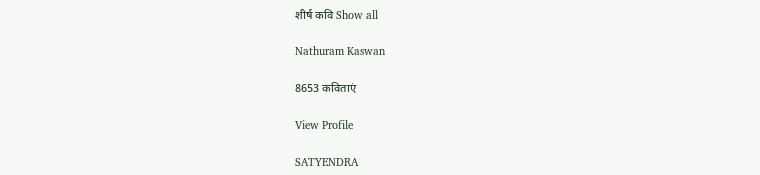शीर्ष कवि Show all

Nathuram Kaswan

8653 कविताएं

View Profile

SATYENDRA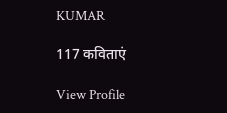KUMAR

117 कविताएं

View Profile